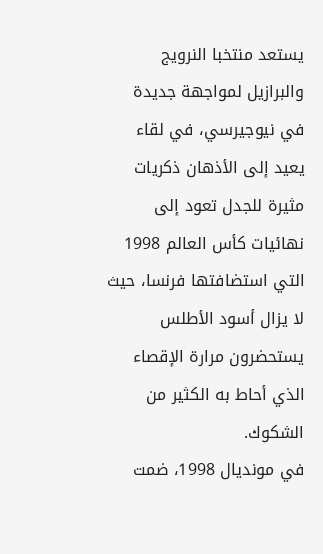يستعد منتخبا النرويج والبرازيل لمواجهة جديدة في نيوجيرسي، في لقاء يعيد إلى الأذهان ذكريات مثيرة للجدل تعود إلى نهائيات كأس العالم 1998 التي استضافتها فرنسا، حيث لا يزال أسود الأطلس يستحضرون مرارة الإقصاء الذي أحاط به الكثير من الشكوك.
في مونديال 1998، ضمت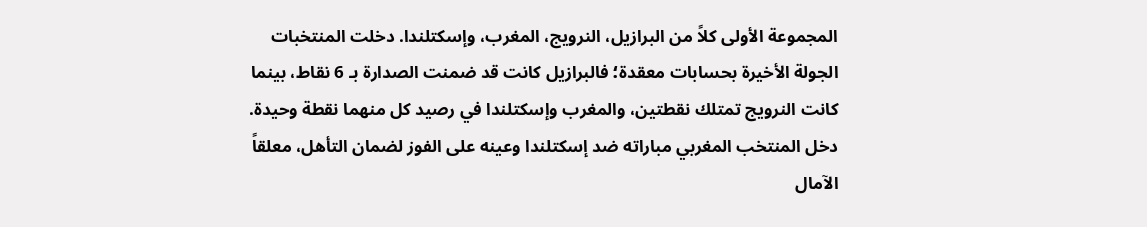المجموعة الأولى كلاً من البرازيل، النرويج، المغرب، وإسكتلندا. دخلت المنتخبات الجولة الأخيرة بحسابات معقدة؛ فالبرازيل كانت قد ضمنت الصدارة بـ 6 نقاط، بينما كانت النرويج تمتلك نقطتين، والمغرب وإسكتلندا في رصيد كل منهما نقطة وحيدة.
دخل المنتخب المغربي مباراته ضد إسكتلندا وعينه على الفوز لضمان التأهل، معلقاً الآمال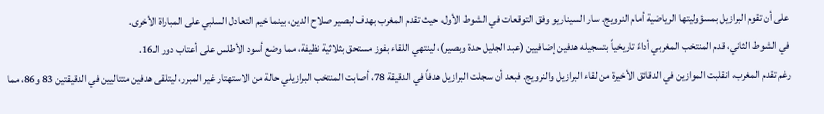على أن تقوم البرازيل بمسؤوليتها الرياضية أمام النرويج. سار السيناريو وفق التوقعات في الشوط الأول، حيث تقدم المغرب بهدف لبصير صلاح الدين، بينما خيم التعادل السلبي على المباراة الأخرى.
في الشوط الثاني، قدم المنتخب المغربي أداءً تاريخياً بتسجيله هدفين إضافيين (عبد الجليل حدة وبصير)، لينتهي اللقاء بفوز مستحق بثلاثية نظيفة، مما وضع أسود الأطلس على أعتاب دور الـ16.
رغم تقدم المغرب، انقلبت الموازين في الدقائق الأخيرة من لقاء البرازيل والنرويج. فبعد أن سجلت البرازيل هدفاً في الدقيقة 78، أصابت المنتخب البرازيلي حالة من الاستهتار غير المبرر، ليتلقى هدفين متتاليين في الدقيقتين 83 و86، مما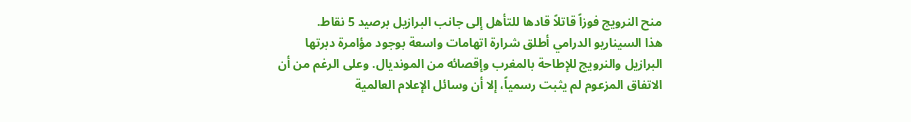منح النرويج فوزاً قاتلاً قادها للتأهل إلى جانب البرازيل برصيد 5 نقاط.
هذا السيناريو الدرامي أطلق شرارة اتهامات واسعة بوجود مؤامرة دبرتها البرازيل والنرويج للإطاحة بالمغرب وإقصائه من المونديال. وعلى الرغم من أن الاتفاق المزعوم لم يثبت رسمياً، إلا أن وسائل الإعلام العالمية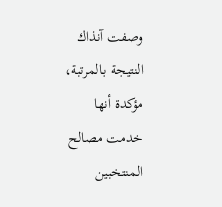وصفت آنذاك النتيجة بـالمرتبة، مؤكدة أنها خدمت مصالح المنتخبين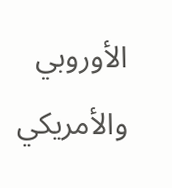الأوروبي والأمريكي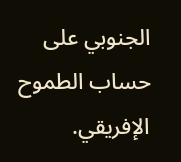الجنوبي على حساب الطموح الإفريقي.